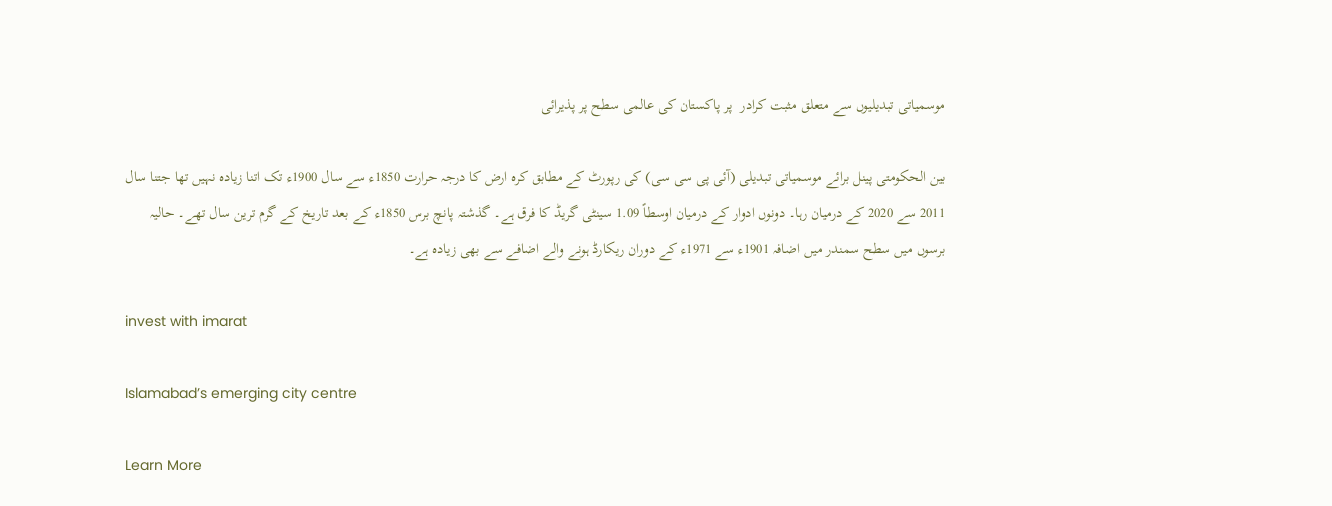موسمیاتی تبدیلیوں سے متعلق مثبت کرادر  پر پاکستان کی عالمی سطح پر پذیرائی

بین الحکومتی پینل برائے موسمیاتی تبدیلی (آئی پی سی سی) کی رپورٹ کے مطابق کرہ ارض کا درجہ حرارت 1850ء سے سال 1900ء تک اتنا زیادہ نہیں تھا جتنا سال 2011 سے 2020 کے درمیان رہا۔ دونوں ادوار کے درمیان اوسطاً 1.09 سینٹی گریڈ کا فرق ہے۔ گذشتہ پانچ برس 1850ء کے بعد تاریخ کے گرم ترین سال تھے۔ حالیہ برسوں میں سطح سمندر میں اضافہ 1901ء سے 1971ء کے دوران ریکارڈ ہونے والے اضافے سے بھی زیادہ ہے۔

invest with imarat

Islamabad’s emerging city centre

Learn More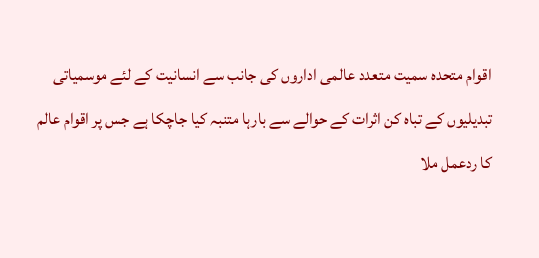اقوام متحدہ سمیت متعدد عالمی اداروں کی جانب سے انسانیت کے لئے موسمیاتی تبدیلیوں کے تباہ کن اثرات کے حوالے سے بارہا متنبہ کیا جاچکا ہے جس پر اقوام عالم کا ردعمل ملا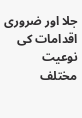جلا اور ضروری اقدامات کی نوعیت مختلف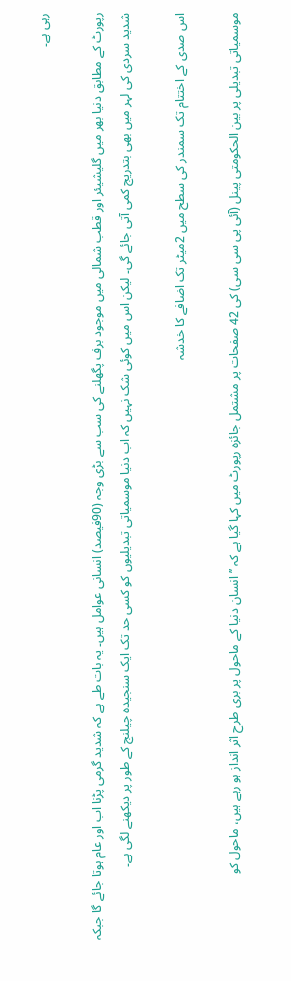رہی ہے۔

رپورٹ کے مطابق دنیا بھر میں گلیشیئر اور قطب شمالی میں موجود برف پگھلنے کی سب سے بڑی وجہ (90فیصد) انسانی عوامل ہیں۔ یہ بات طے ہے کہ شدید گرمی پڑنا اب اور عام ہوتا جائے گا جبکہ شدید سردی کی لہر میں بھی بتدریج کمی آتی جائے گی۔ لیکن اس میں کوئی شک نہیں کہ اب دنیا موسمیاتی تبدیلیوں کو کسی حد تک ایک سنجیدہ چیلنج کے طور پر دیکھنے لگی ہے۔

اس صدی کے اختتام تک سمندر کی سطح میں 2میٹر تک اضافے کا خدشہ

موسمیاتی تبدیلی پر بین الحکومتی پینل (آئی پی سی سی) کی 42 صفحات پر مشتمل جائزہ رپورٹ میں کہا گیا ہے کہ ’’انسان دنیا کے ماحول پر بری طرح اثر انداز ہو رہے ہیں، ماحول کو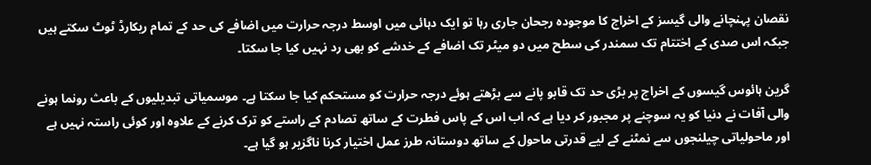نقصان پہنچانے والی گیسز کے اخراج کا موجودہ رجحان جاری رہا تو ایک دہائی میں اوسط درجہ حرارت میں اضافے کی حد کے تمام ریکارڈ ٹوٹ سکتے ہیں جبکہ اس صدی کے اختتام تک سمندر کی سطح میں دو میٹر تک اضافے کے خدشے کو بھی رد نہیں کیا جا سکتا۔

گرین ہائوس گیسوں کے اخراج پر بڑی حد تک قابو پانے سے بڑھتے ہوئے درجہ حرارت کو مستحکم کیا جا سکتا ہے۔ موسمیاتی تبدیلیوں کے باعث رونما ہونے والی آفات نے دنیا کو یہ سوچنے پر مجبور کر دیا ہے کہ اب اس کے پاس فطرت کے ساتھ تصادم کے راستے کو ترک کرنے کے علاوہ اور کوئی راستہ نہیں ہے اور ماحولیاتی چیلنجوں سے نمٹنے کے لیے قدرتی ماحول کے ساتھ دوستانہ طرز عمل اختیار کرنا ناگزیر ہو گیا ہے۔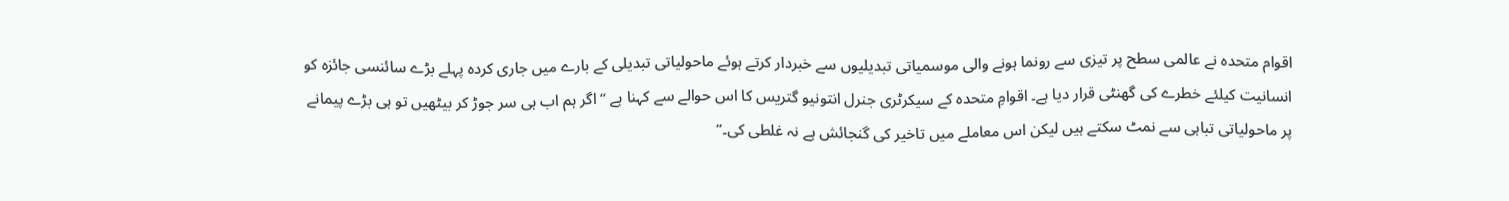اقوام متحدہ نے عالمی سطح پر تیزی سے رونما ہونے والی موسمیاتی تبدیلیوں سے خبردار کرتے ہوئے ماحولیاتی تبدیلی کے بارے میں جاری کردہ پہلے بڑے سائنسی جائزہ کو انسانیت کیلئے خطرے کی گھنٹی قرار دیا ہے۔ اقوامِ متحدہ کے سیکرٹری جنرل انتونیو گتریس کا اس حوالے سے کہنا ہے “اگر ہم اب ہی سر جوڑ کر بیٹھیں تو ہی بڑے پیمانے پر ماحولیاتی تباہی سے نمٹ سکتے ہیں لیکن اس معاملے میں تاخیر کی گنجائش ہے نہ غلطی کی۔”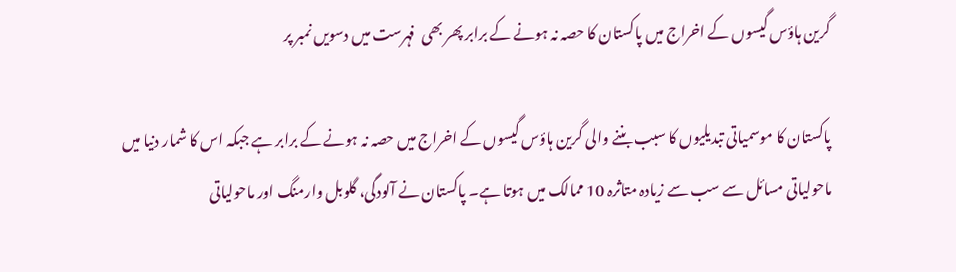گرین ہاؤس گیسوں کے اخراج میں پاکستان کا حصہ نہ ہونے کے برابر پھر بھی  فہرست میں دسویں نمبر پر

پاکستان کا موسمیاتی تبدیلیوں کا سبب بننے والی گرین ہاؤس گیسوں کے اخراج میں حصہ نہ ہونے کے برابر ہے جبکہ اس کا شمار دنیا میں ماحولیاتی مسائل سے سب سے زیادہ متاثرہ 10 ممالک میں ہوتا ہے۔ پاکستان نے آلودگی، گلوبل وارمنگ اور ماحولیاتی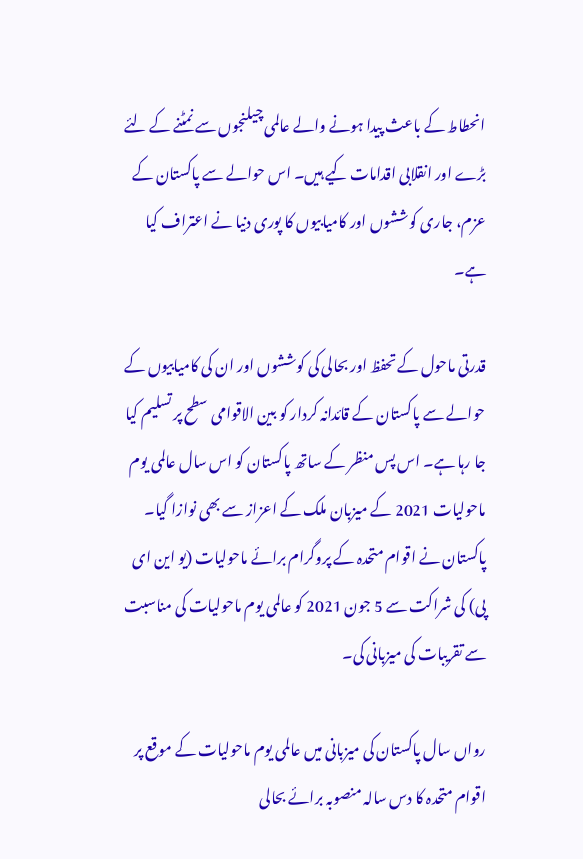انحطاط کے باعث پیدا ہونے والے عالمی چیلنجوں سے نمٹنے کے لئے بڑے اور انقلابی اقدامات کیے ہیں۔ اس حوالے سے پاکستان کے عزم، جاری کوششوں اور کامیابیوں کا پوری دنیا نے اعتراف کیا ہے۔

قدرتی ماحول کے تحفظ اور بحالی کی کوششوں اور ان کی کامیابیوں کے حوالے سے پاکستان کے قائدانہ کردار کو بین الاقوامی سطح پر تسلیم کیا جا رہا ہے۔ اس پس منظر کے ساتھ پاکستان کو اس سال عالمی یوم ماحولیات 2021 کے میزبان ملک کے اعزاز سے بھی نوازا گیا۔ پاکستان نے اقوام متحدہ کے پروگرام برائے ماحولیات (یو این ای پی) کی شراکت سے 5 جون 2021 کو عالمی یوم ماحولیات کی مناسبت سے تقریبات کی میزبانی کی۔

رواں سال پاکستان کی میزبانی میں عالمی یوم ماحولیات کے موقع پر اقوام متحدہ کا دس سالہ منصوبہ برائے بحالی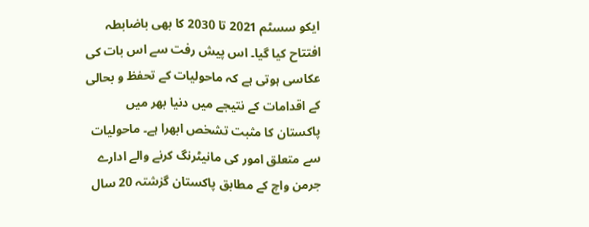ایکو سسٹم 2021 تا 2030 کا بھی باضابطہ افتتاح کیا گیا۔ اس پیش رفت سے اس بات کی عکاسی ہوتی ہے کہ ماحولیات کے تحفظ و بحالی کے اقدامات کے نتیجے میں دنیا بھر میں پاکستان کا مثبت تشخص ابھرا ہے۔ ماحولیات سے متعلق امور کی مانیٹرنگ کرنے والے ادارے جرمن واچ کے مطابق پاکستان گزشتہ 20 سال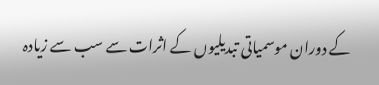کے دوران موسمیاتی تبدیلیوں کے اثرات سے سب سے زیادہ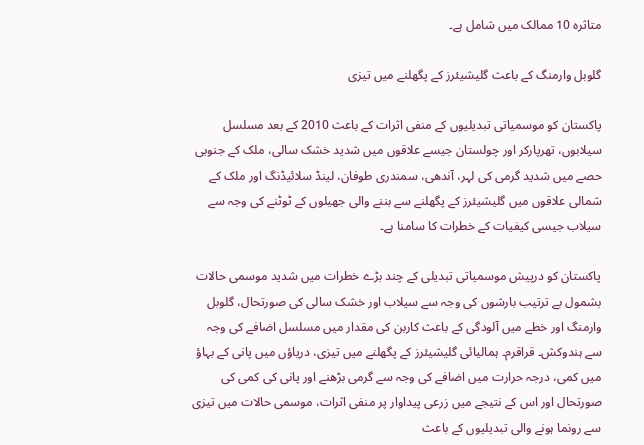متاثرہ 10 ممالک میں شامل ہے۔

گلوبل وارمنگ کے باعث گلیشیئرز کے پگھلنے میں تیزی

پاکستان کو موسمیاتی تبدیلیوں کے منفی اثرات کے باعث 2010 کے بعد مسلسل سیلابوں، تھرپارکر اور چولستان جیسے علاقوں میں شدید خشک سالی، ملک کے جنوبی حصے میں شدید گرمی کی لہر، آندھی، سمندری طوفان، لینڈ سلائیڈنگ اور ملک کے شمالی علاقوں میں گلیشیئرز کے پگھلنے سے بننے والی جھیلوں کے ٹوٹنے کی وجہ سے سیلاب جیسی کیفیات کے خطرات کا سامنا ہے۔

پاکستان کو درپیش موسمیاتی تبدیلی کے چند بڑے خطرات میں شدید موسمی حالات بشمول بے ترتیب بارشوں کی وجہ سے سیلاب اور خشک سالی کی صورتحال، گلوبل وارمنگ اور خطے میں آلودگی کے باعث کاربن کی مقدار میں مسلسل اضافے کی وجہ سے ہندوکش۔ قراقرم۔ ہمالیائی گلیشیئرز کے پگھلنے میں تیزی، دریاؤں میں پانی کے بہاؤ میں کمی، درجہ حرارت میں اضافے کی وجہ سے گرمی بڑھنے اور پانی کی کمی کی صورتحال اور اس کے نتیجے میں زرعی پیداوار پر منفی اثرات، موسمی حالات میں تیزی سے رونما ہونے والی تبدیلیوں کے باعث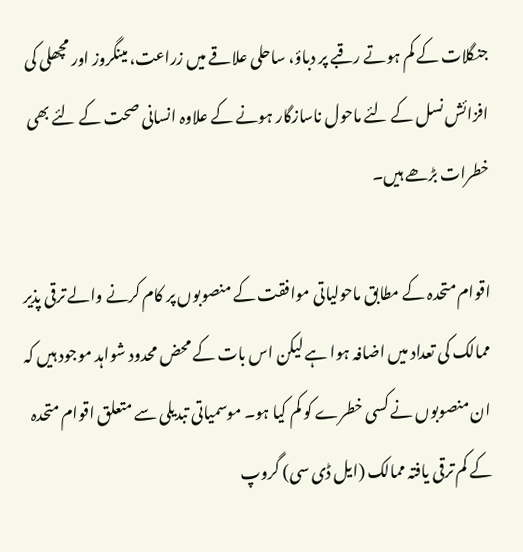جنگلات کے کم ہوتے رقبے پر دباؤ، ساحلی علاقے میں زراعت، مینگروز اور مچھلی کی افزائش نسل کے لئے ماحول ناسازگار ہونے کے علاوہ انسانی صحت کے لئے بھی خطرات بڑھے ہیں۔

اقوام متحدہ کے مطابق ماحولیاتی موافقت کے منصوبوں پر کام کرنے والے ترقی پذیر ممالک کی تعداد میں اضافہ ہوا ہے لیکن اس بات کے محض محدود شواہد موجود ہیں کہ ان منصوبوں نے کسی خطرے کو کم کیا ہو۔ موسمیاتی تبدیلی سے متعلق اقوام متحدہ کے کم ترقی یافتہ ممالک (ایل ڈی سی) گروپ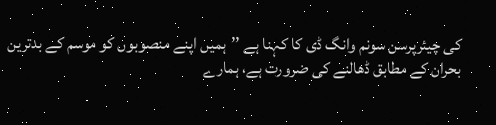کی چیئرپرسن سونم وانگ ڈی کا کہنا ہے ’’ہمیں اپنے منصوبوں کو موسم کے بدترین بحران کے مطابق ڈھالنے کی ضرورت ہے، ہمارے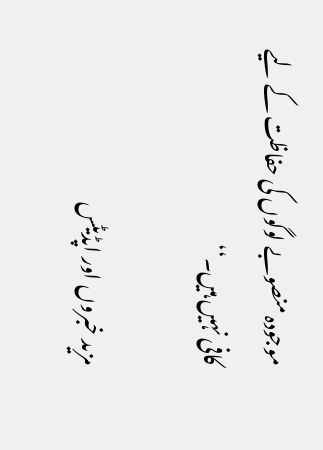موجودہ منصوبے لوگوں کی حفاظت کے لیے کافی نہیں ہیں۔‘‘

مزید خبروں اور اپڈیٹس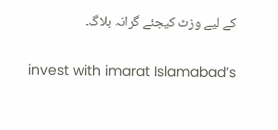کے لیے وزٹ کیجئے گرانہ بلاگ۔

invest with imarat Islamabad’s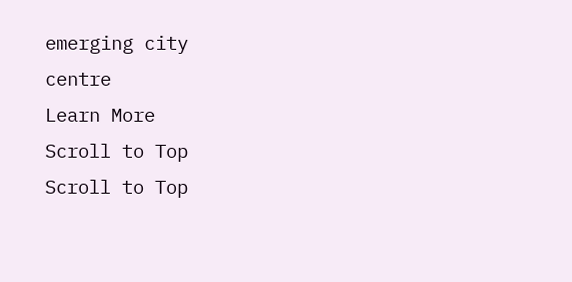emerging city
centre
Learn More
Scroll to Top
Scroll to Top